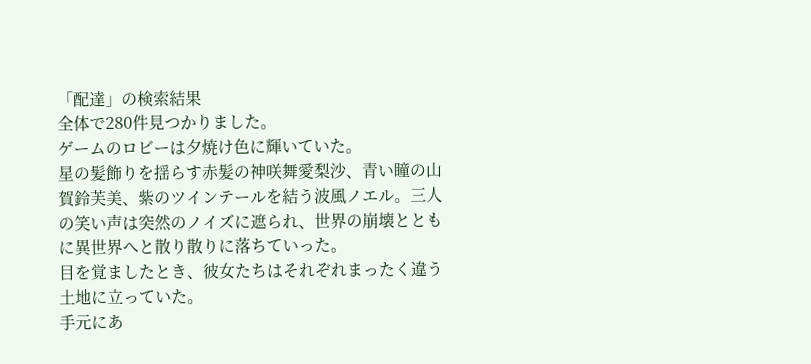「配達」の検索結果
全体で280件見つかりました。
ゲームのロビーは夕焼け色に輝いていた。
星の髪飾りを揺らす赤髪の神咲舞愛梨沙、青い瞳の山賀鈴芙美、紫のツインテールを結う波風ノエル。三人の笑い声は突然のノイズに遮られ、世界の崩壊とともに異世界へと散り散りに落ちていった。
目を覚ましたとき、彼女たちはそれぞれまったく違う土地に立っていた。
手元にあ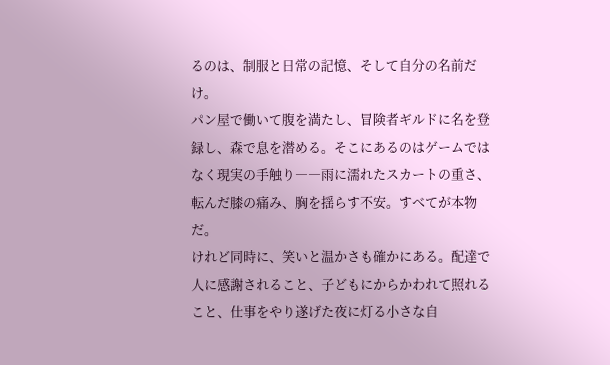るのは、制服と日常の記憶、そして自分の名前だけ。
パン屋で働いて腹を満たし、冒険者ギルドに名を登録し、森で息を潜める。そこにあるのはゲームではなく現実の手触り――雨に濡れたスカートの重さ、転んだ膝の痛み、胸を揺らす不安。すべてが本物だ。
けれど同時に、笑いと温かさも確かにある。配達で人に感謝されること、子どもにからかわれて照れること、仕事をやり遂げた夜に灯る小さな自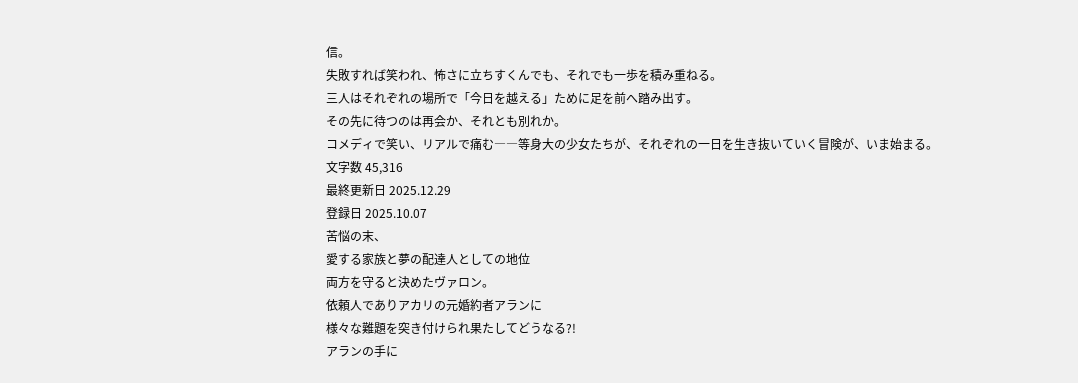信。
失敗すれば笑われ、怖さに立ちすくんでも、それでも一歩を積み重ねる。
三人はそれぞれの場所で「今日を越える」ために足を前へ踏み出す。
その先に待つのは再会か、それとも別れか。
コメディで笑い、リアルで痛む――等身大の少女たちが、それぞれの一日を生き抜いていく冒険が、いま始まる。
文字数 45,316
最終更新日 2025.12.29
登録日 2025.10.07
苦悩の末、
愛する家族と夢の配達人としての地位
両方を守ると決めたヴァロン。
依頼人でありアカリの元婚約者アランに
様々な難題を突き付けられ果たしてどうなる?!
アランの手に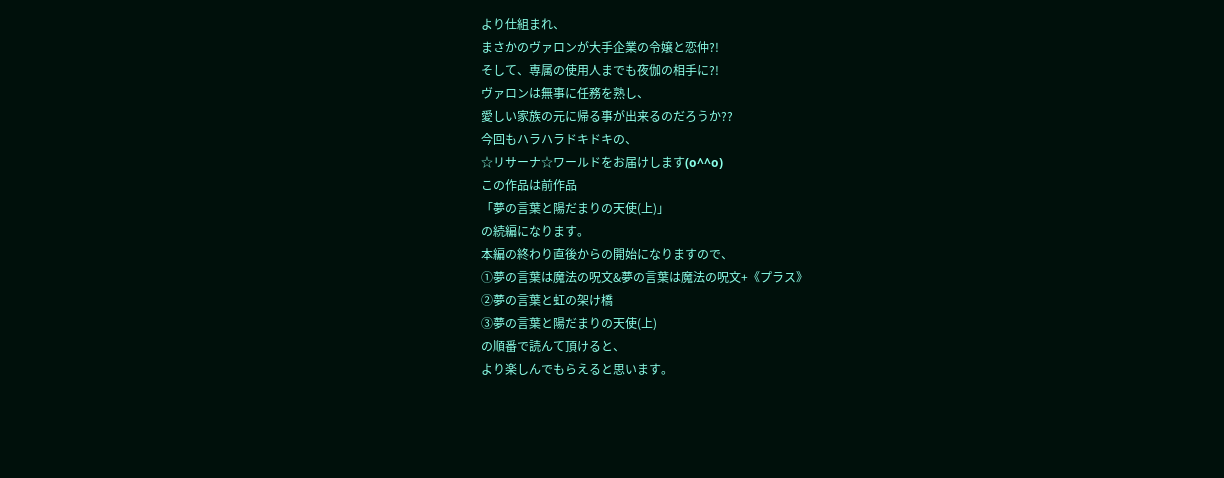より仕組まれ、
まさかのヴァロンが大手企業の令嬢と恋仲?!
そして、専属の使用人までも夜伽の相手に?!
ヴァロンは無事に任務を熟し、
愛しい家族の元に帰る事が出来るのだろうか??
今回もハラハラドキドキの、
☆リサーナ☆ワールドをお届けします(o^^o)
この作品は前作品
「夢の言葉と陽だまりの天使(上)」
の続編になります。
本編の終わり直後からの開始になりますので、
①夢の言葉は魔法の呪文&夢の言葉は魔法の呪文+《プラス》
②夢の言葉と虹の架け橋
③夢の言葉と陽だまりの天使(上)
の順番で読んて頂けると、
より楽しんでもらえると思います。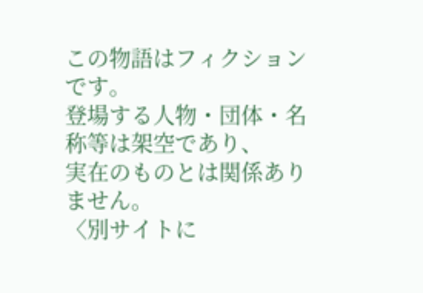この物語はフィクションです。
登場する人物・団体・名称等は架空であり、
実在のものとは関係ありません。
〈別サイトに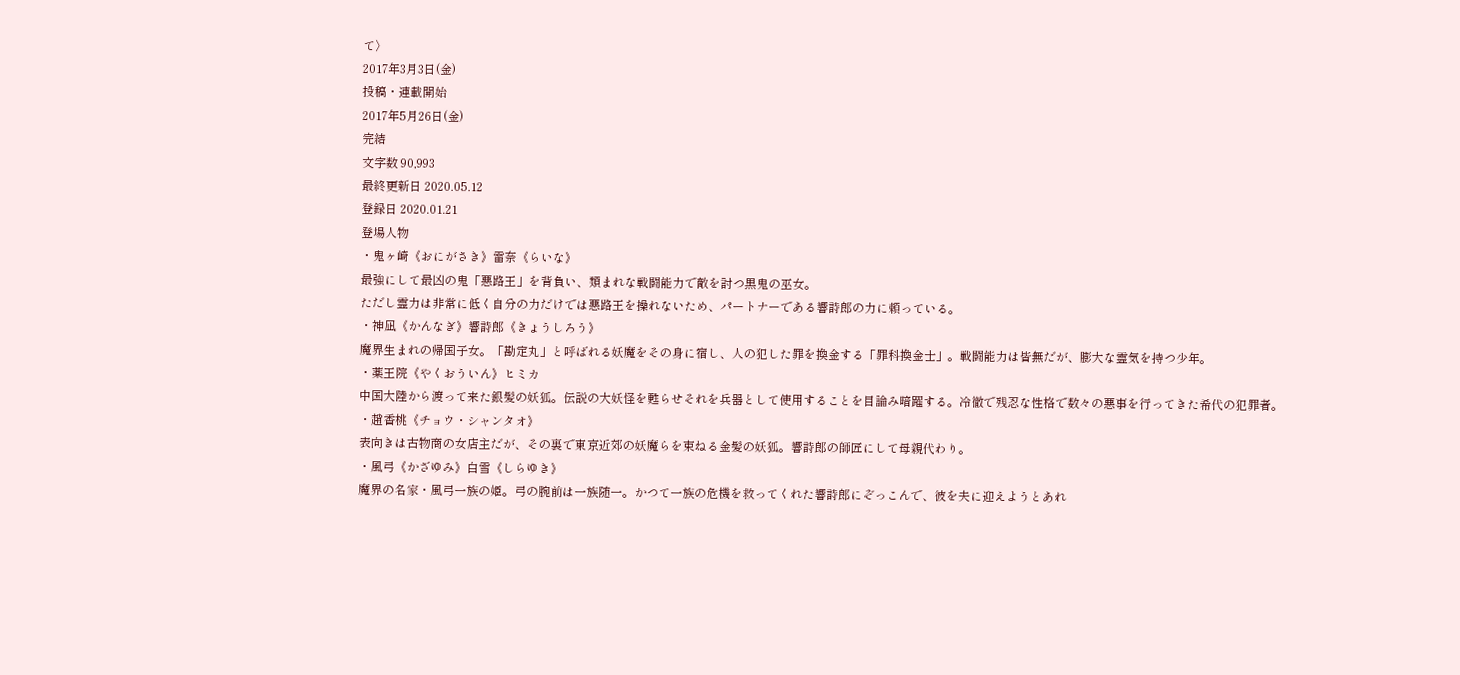て〉
2017年3月3日(金)
投稿・連載開始
2017年5月26日(金)
完結
文字数 90,993
最終更新日 2020.05.12
登録日 2020.01.21
登場人物
・鬼ヶ崎《おにがさき》雷奈《らいな》
最強にして最凶の鬼「悪路王」を背負い、類まれな戦闘能力で敵を討つ黒鬼の巫女。
ただし霊力は非常に低く自分の力だけでは悪路王を操れないため、パートナーである響詩郎の力に頼っている。
・神凪《かんなぎ》響詩郎《きょうしろう》
魔界生まれの帰国子女。「勘定丸」と呼ばれる妖魔をその身に宿し、人の犯した罪を換金する「罪科換金士」。戦闘能力は皆無だが、膨大な霊気を持つ少年。
・薬王院《やくおういん》ヒミカ
中国大陸から渡って来た銀髪の妖狐。伝説の大妖怪を甦らせそれを兵器として使用することを目論み暗躍する。冷徹で残忍な性格で数々の悪事を行ってきた希代の犯罪者。
・趙香桃《チョウ・シャンタオ》
表向きは古物商の女店主だが、その裏で東京近郊の妖魔らを束ねる金髪の妖狐。響詩郎の師匠にして母親代わり。
・風弓《かざゆみ》白雪《しらゆき》
魔界の名家・風弓一族の姫。弓の腕前は一族随一。かつて一族の危機を救ってくれた響詩郎にぞっこんで、彼を夫に迎えようとあれ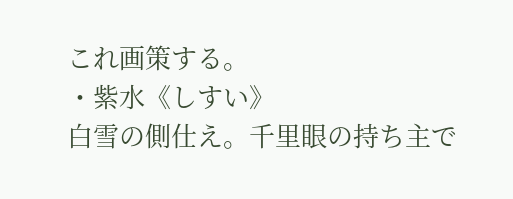これ画策する。
・紫水《しすい》
白雪の側仕え。千里眼の持ち主で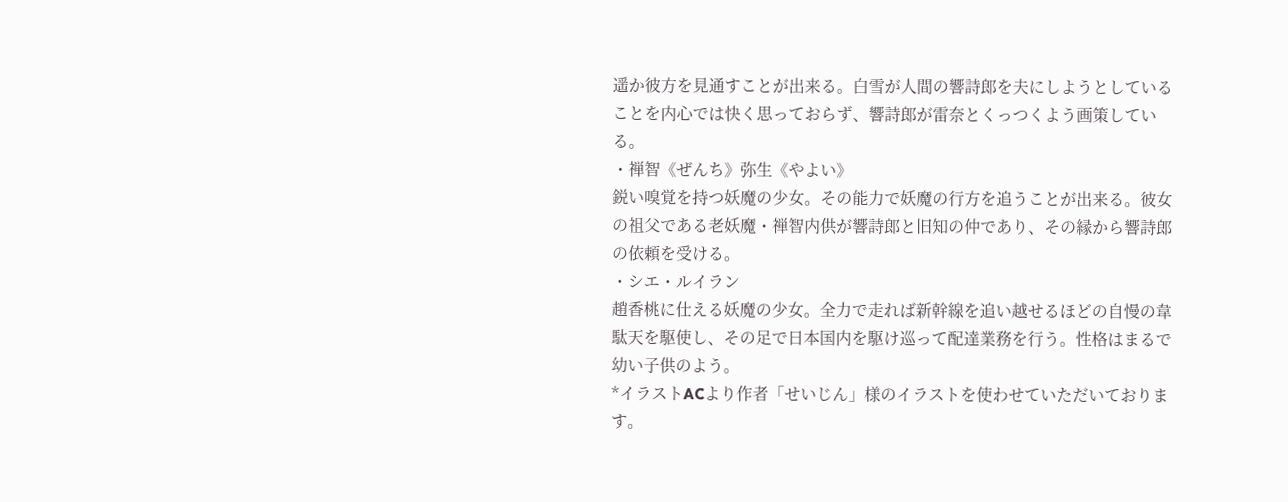遥か彼方を見通すことが出来る。白雪が人間の響詩郎を夫にしようとしていることを内心では快く思っておらず、響詩郎が雷奈とくっつくよう画策している。
・禅智《ぜんち》弥生《やよい》
鋭い嗅覚を持つ妖魔の少女。その能力で妖魔の行方を追うことが出来る。彼女の祖父である老妖魔・禅智内供が響詩郎と旧知の仲であり、その縁から響詩郎の依頼を受ける。
・シエ・ルイラン
趙香桃に仕える妖魔の少女。全力で走れば新幹線を追い越せるほどの自慢の韋駄天を駆使し、その足で日本国内を駆け巡って配達業務を行う。性格はまるで幼い子供のよう。
*イラストACより作者「せいじん」様のイラストを使わせていただいております。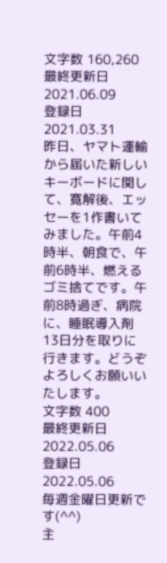文字数 160,260
最終更新日 2021.06.09
登録日 2021.03.31
昨日、ヤマト運輸から届いた新しいキーボードに関して、寛解後、エッセーを1作書いてみました。午前4時半、朝食で、午前6時半、燃えるゴミ捨てです。午前8時過ぎ、病院に、睡眠導入剤13日分を取りに行きます。どうぞよろしくお願いいたします。
文字数 400
最終更新日 2022.05.06
登録日 2022.05.06
毎週金曜日更新です(^^)
主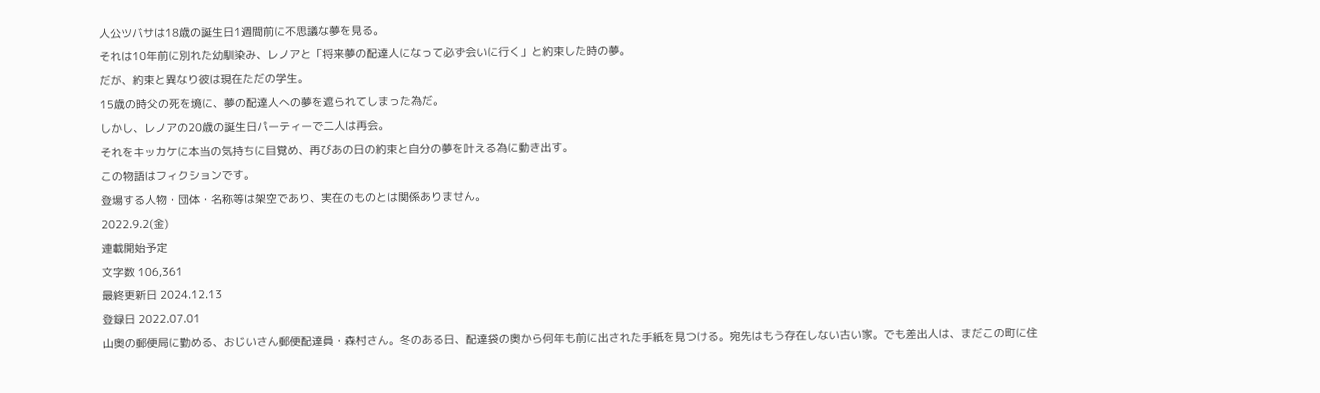人公ツバサは18歳の誕生日1週間前に不思議な夢を見る。
それは10年前に別れた幼馴染み、レノアと「将来夢の配達人になって必ず会いに行く」と約束した時の夢。
だが、約束と異なり彼は現在ただの学生。
15歳の時父の死を境に、夢の配達人への夢を遮られてしまった為だ。
しかし、レノアの20歳の誕生日パーティーで二人は再会。
それをキッカケに本当の気持ちに目覚め、再びあの日の約束と自分の夢を叶える為に動き出す。
この物語はフィクションです。
登場する人物・団体・名称等は架空であり、実在のものとは関係ありません。
2022.9.2(金)
連載開始予定
文字数 106,361
最終更新日 2024.12.13
登録日 2022.07.01
山奥の郵便局に勤める、おじいさん郵便配達員・森村さん。冬のある日、配達袋の奥から何年も前に出された手紙を見つける。宛先はもう存在しない古い家。でも差出人は、まだこの町に住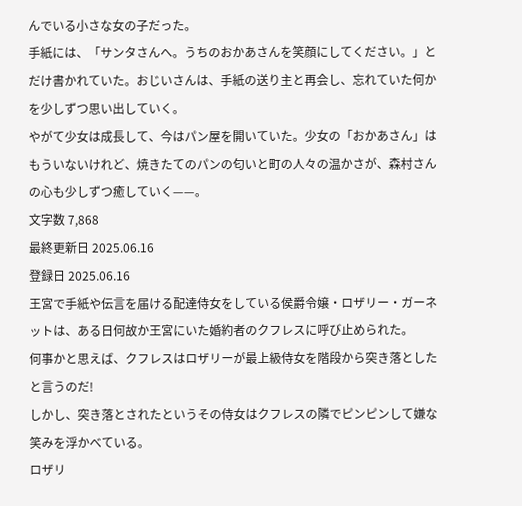んでいる小さな女の子だった。
手紙には、「サンタさんへ。うちのおかあさんを笑顔にしてください。」とだけ書かれていた。おじいさんは、手紙の送り主と再会し、忘れていた何かを少しずつ思い出していく。
やがて少女は成長して、今はパン屋を開いていた。少女の「おかあさん」はもういないけれど、焼きたてのパンの匂いと町の人々の温かさが、森村さんの心も少しずつ癒していく——。
文字数 7,868
最終更新日 2025.06.16
登録日 2025.06.16
王宮で手紙や伝言を届ける配達侍女をしている侯爵令嬢・ロザリー・ガーネットは、ある日何故か王宮にいた婚約者のクフレスに呼び止められた。
何事かと思えば、クフレスはロザリーが最上級侍女を階段から突き落としたと言うのだ!
しかし、突き落とされたというその侍女はクフレスの隣でピンピンして嫌な笑みを浮かべている。
ロザリ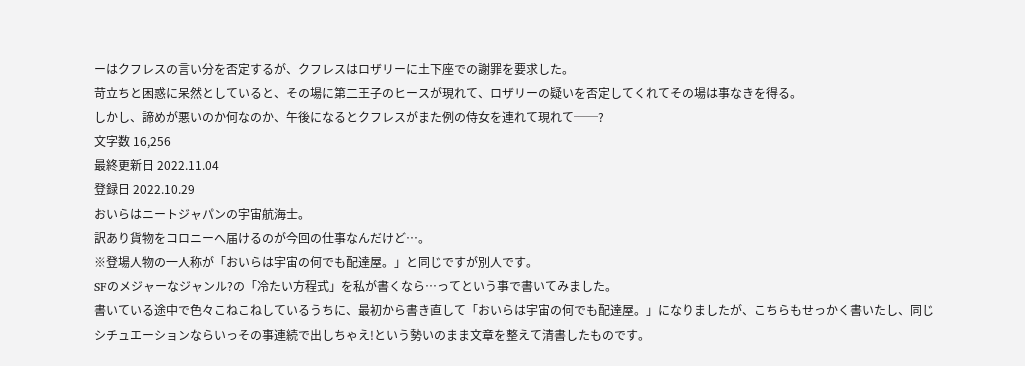ーはクフレスの言い分を否定するが、クフレスはロザリーに土下座での謝罪を要求した。
苛立ちと困惑に呆然としていると、その場に第二王子のヒースが現れて、ロザリーの疑いを否定してくれてその場は事なきを得る。
しかし、諦めが悪いのか何なのか、午後になるとクフレスがまた例の侍女を連れて現れて──?
文字数 16,256
最終更新日 2022.11.04
登録日 2022.10.29
おいらはニートジャパンの宇宙航海士。
訳あり貨物をコロニーへ届けるのが今回の仕事なんだけど…。
※登場人物の一人称が「おいらは宇宙の何でも配達屋。」と同じですが別人です。
SFのメジャーなジャンル?の「冷たい方程式」を私が書くなら…ってという事で書いてみました。
書いている途中で色々こねこねしているうちに、最初から書き直して「おいらは宇宙の何でも配達屋。」になりましたが、こちらもせっかく書いたし、同じシチュエーションならいっその事連続で出しちゃえ!という勢いのまま文章を整えて清書したものです。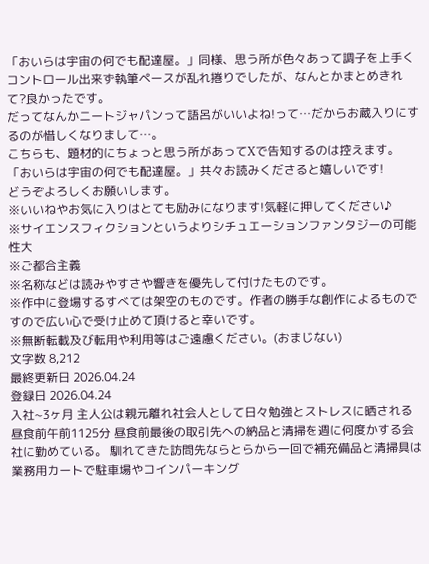「おいらは宇宙の何でも配達屋。」同様、思う所が色々あって調子を上手くコントロール出来ず執筆ペースが乱れ捲りでしたが、なんとかまとめきれて?良かったです。
だってなんかニートジャパンって語呂がいいよね!って…だからお蔵入りにするのが惜しくなりまして…。
こちらも、題材的にちょっと思う所があってXで告知するのは控えます。
「おいらは宇宙の何でも配達屋。」共々お読みくださると嬉しいです!
どうぞよろしくお願いします。
※いいねやお気に入りはとても励みになります!気軽に押してください♪
※サイエンスフィクションというよりシチュエーションファンタジーの可能性大
※ご都合主義
※名称などは読みやすさや響きを優先して付けたものです。
※作中に登場するすべては架空のものです。作者の勝手な創作によるものですので広い心で受け止めて頂けると幸いです。
※無断転載及び転用や利用等はご遠慮ください。(おまじない)
文字数 8,212
最終更新日 2026.04.24
登録日 2026.04.24
入社~3ヶ月 主人公は親元離れ社会人として日々勉強とストレスに晒される 昼食前午前1125分 昼食前最後の取引先への納品と清掃を週に何度かする会社に勤めている。 馴れてきた訪問先ならとらから一回で補充備品と清掃具は業務用カートで駐車場やコインパーキング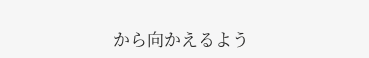から向かえるよう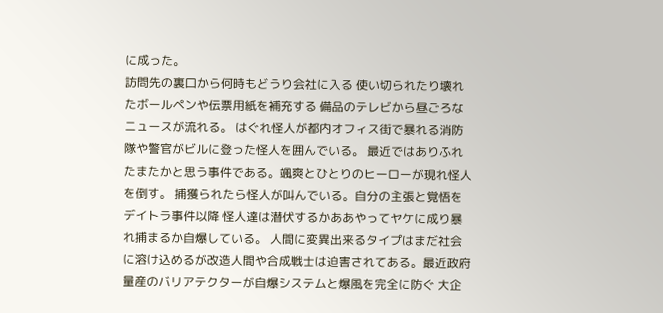に成った。
訪問先の裏口から何時もどうり会社に入る 使い切られたり壊れたボールペンや伝票用紙を補充する 備品のテレビから昼ごろなニュースが流れる。 はぐれ怪人が都内オフィス街で暴れる消防隊や警官がビルに登った怪人を囲んでいる。 最近ではありふれたまたかと思う事件である。颯爽とひとりのヒーローが現れ怪人を倒す。 捕獲られたら怪人が叫んでいる。自分の主張と覚悟を
デイトラ事件以降 怪人達は潜伏するかああやってヤケに成り暴れ捕まるか自爆している。 人間に変異出来るタイプはまだ社会に溶け込めるが改造人間や合成戦士は迫害されてある。最近政府量産のバリアテクターが自爆システムと爆風を完全に防ぐ 大企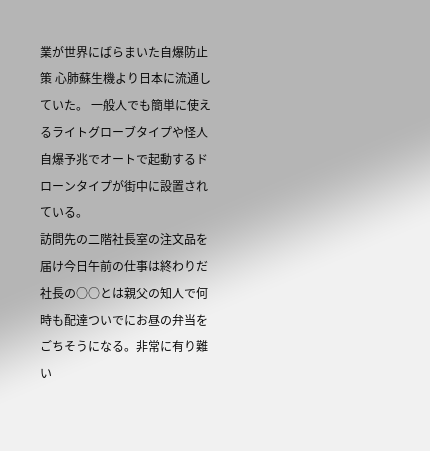業が世界にばらまいた自爆防止策 心肺蘇生機より日本に流通していた。 一般人でも簡単に使えるライトグローブタイプや怪人自爆予兆でオートで起動するドローンタイプが街中に設置されている。
訪問先の二階社長室の注文品を届け今日午前の仕事は終わりだ社長の○○とは親父の知人で何時も配達ついでにお昼の弁当をごちそうになる。非常に有り難い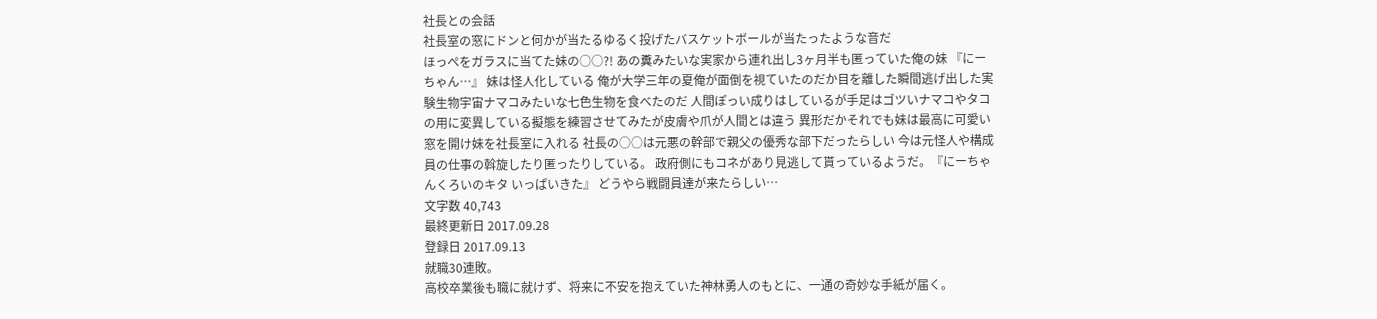社長との会話
社長室の窓にドンと何かが当たるゆるく投げたバスケットボールが当たったような音だ
ほっぺをガラスに当てた妹の○○?! あの糞みたいな実家から連れ出し3ヶ月半も匿っていた俺の妹 『にーちゃん…』 妹は怪人化している 俺が大学三年の夏俺が面倒を視ていたのだか目を離した瞬間逃げ出した実験生物宇宙ナマコみたいな七色生物を食べたのだ 人間ぽっい成りはしているが手足はゴツいナマコやタコの用に変異している擬態を練習させてみたが皮膚や爪が人間とは違う 異形だかそれでも妹は最高に可愛い
窓を開け妹を社長室に入れる 社長の○○は元悪の幹部で親父の優秀な部下だったらしい 今は元怪人や構成員の仕事の斡旋したり匿ったりしている。 政府側にもコネがあり見逃して貰っているようだ。『にーちゃんくろいのキタ いっぱいきた』 どうやら戦闘員達が来たらしい…
文字数 40,743
最終更新日 2017.09.28
登録日 2017.09.13
就職30連敗。
高校卒業後も職に就けず、将来に不安を抱えていた神林勇人のもとに、一通の奇妙な手紙が届く。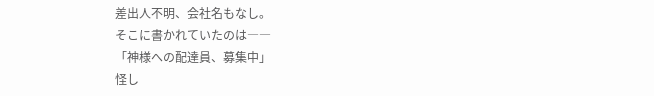差出人不明、会社名もなし。
そこに書かれていたのは――
「神様への配達員、募集中」
怪し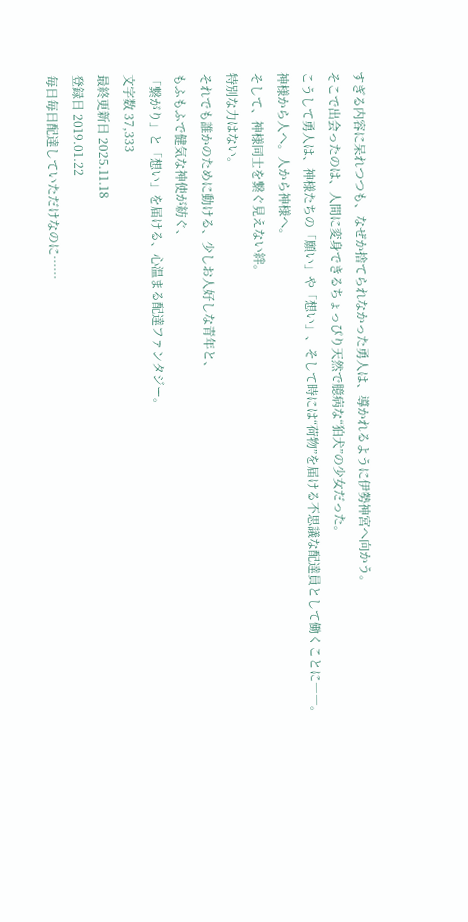すぎる内容に呆れつつも、なぜか捨てられなかった勇人は、導かれるように伊勢神宮へ向かう。
そこで出会ったのは、人間に変身できるちょっぴり天然で臆病な“狛犬”の少女だった。
こうして勇人は、神様たちの「願い」や「想い」、そして時には“荷物”を届ける不思議な配達員として働くことに――。
神様から人へ。人から神様へ。
そして、神様同士を繋ぐ見えない絆。
特別な力はない。
それでも誰かのために動ける、少しお人好しな青年と、
もふもふで健気な神使が紡ぐ、
「繋がり」と「想い」を届ける、心温まる配達ファンタジー。
文字数 37,333
最終更新日 2025.11.18
登録日 2019.01.22
毎日毎日配達していただけなのに……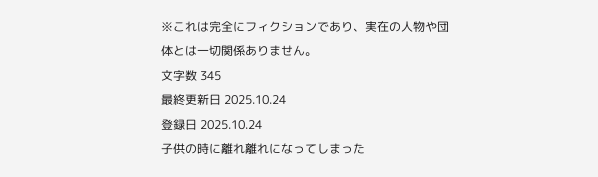※これは完全にフィクションであり、実在の人物や団体とは一切関係ありません。
文字数 345
最終更新日 2025.10.24
登録日 2025.10.24
子供の時に離れ離れになってしまった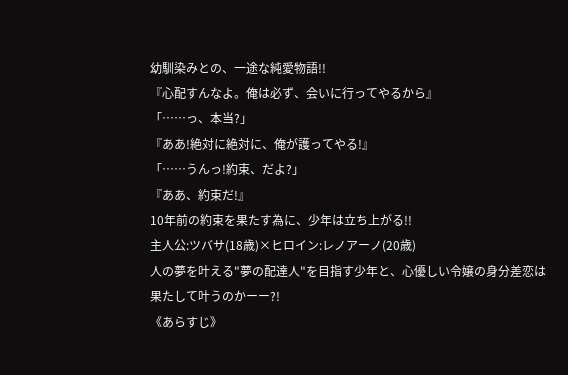幼馴染みとの、一途な純愛物語!!
『心配すんなよ。俺は必ず、会いに行ってやるから』
「……っ、本当?」
『ああ!絶対に絶対に、俺が護ってやる!』
「……うんっ!約束、だよ?」
『ああ、約束だ!』
10年前の約束を果たす為に、少年は立ち上がる!!
主人公:ツバサ(18歳)×ヒロイン:レノアーノ(20歳)
人の夢を叶える"夢の配達人"を目指す少年と、心優しい令嬢の身分差恋は果たして叶うのかーー?!
《あらすじ》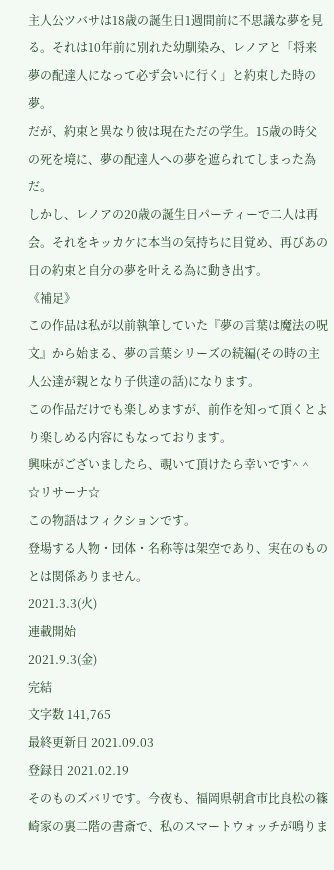主人公ツバサは18歳の誕生日1週間前に不思議な夢を見る。それは10年前に別れた幼馴染み、レノアと「将来夢の配達人になって必ず会いに行く」と約束した時の夢。
だが、約束と異なり彼は現在ただの学生。15歳の時父の死を境に、夢の配達人への夢を遮られてしまった為だ。
しかし、レノアの20歳の誕生日パーティーで二人は再会。それをキッカケに本当の気持ちに目覚め、再びあの日の約束と自分の夢を叶える為に動き出す。
《補足》
この作品は私が以前執筆していた『夢の言葉は魔法の呪文』から始まる、夢の言葉シリーズの続編(その時の主人公達が親となり子供達の話)になります。
この作品だけでも楽しめますが、前作を知って頂くとより楽しめる内容にもなっております。
興味がございましたら、覗いて頂けたら幸いです^ ^
☆リサーナ☆
この物語はフィクションです。
登場する人物・団体・名称等は架空であり、実在のものとは関係ありません。
2021.3.3(火)
連載開始
2021.9.3(金)
完結
文字数 141,765
最終更新日 2021.09.03
登録日 2021.02.19
そのものズバリです。今夜も、福岡県朝倉市比良松の篠崎家の裏二階の書斎で、私のスマートウォッチが鳴りま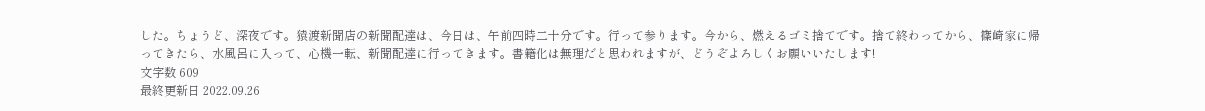した。ちょうど、深夜です。猿渡新聞店の新聞配達は、今日は、午前四時二十分です。行って参ります。今から、燃えるゴミ捨てです。捨て終わってから、篠崎家に帰ってきたら、水風呂に入って、心機一転、新聞配達に行ってきます。書籍化は無理だと思われますが、どうぞよろしくお願いいたします!
文字数 609
最終更新日 2022.09.26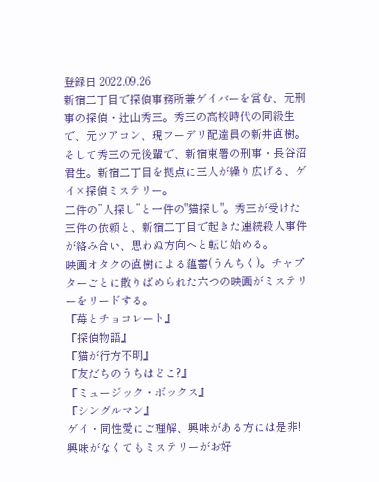登録日 2022.09.26
新宿二丁目で探偵事務所兼ゲイバーを営む、元刑事の探偵・辻山秀三。秀三の高校時代の同級生で、元ツアコン、現フーデリ配達員の新井直樹。そして秀三の元後輩で、新宿東署の刑事・長谷沼君生。新宿二丁目を拠点に三人が繰り広げる、ゲイ×探偵ミステリー。
二件の”人探し”と一件の"猫探し"。秀三が受けた三件の依頼と、新宿二丁目で起きた連続殺人事件が絡み合い、思わぬ方向へと転じ始める。
映画オタクの直樹による蘊蓄(うんちく)。チャプターごとに散りばめられた六つの映画がミステリーをリードする。
『苺とチョコレート』
『探偵物語』
『猫が行方不明』
『友だちのうちはどこ?』
『ミュージック・ボックス』
『シングルマン』
ゲイ・同性愛にご理解、興味がある方には是非!
興味がなくてもミステリーがお好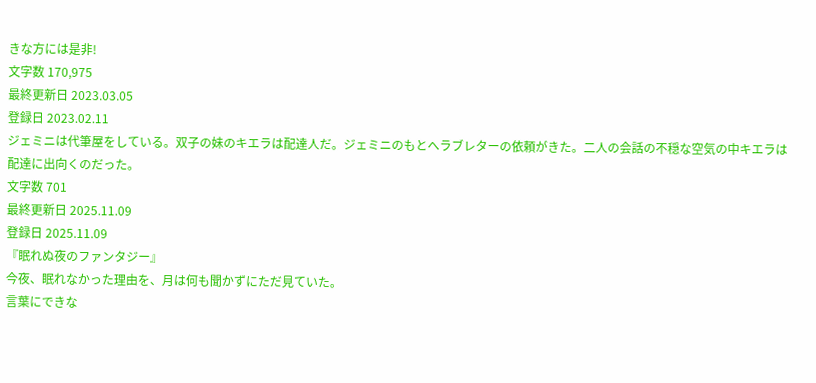きな方には是非!
文字数 170,975
最終更新日 2023.03.05
登録日 2023.02.11
ジェミニは代筆屋をしている。双子の妹のキエラは配達人だ。ジェミニのもとへラブレターの依頼がきた。二人の会話の不穏な空気の中キエラは配達に出向くのだった。
文字数 701
最終更新日 2025.11.09
登録日 2025.11.09
『眠れぬ夜のファンタジー』
今夜、眠れなかった理由を、月は何も聞かずにただ見ていた。
言葉にできな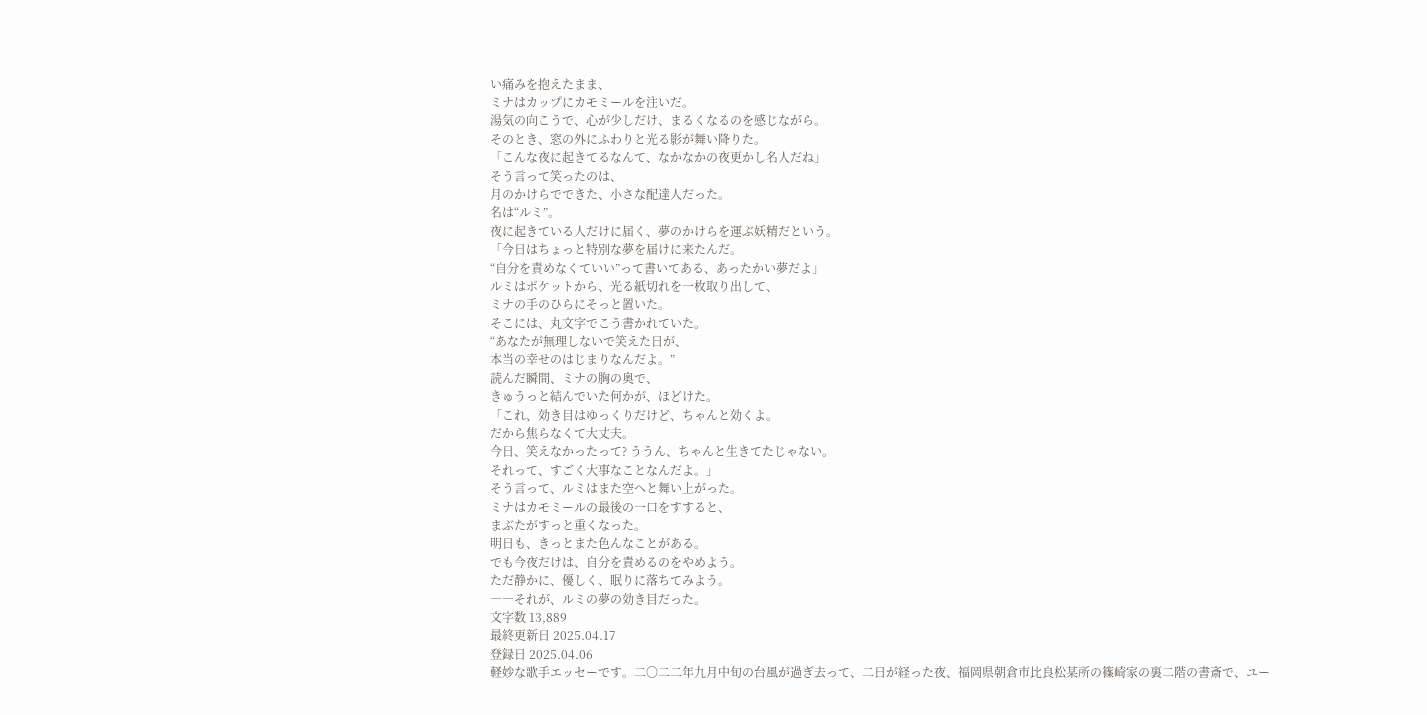い痛みを抱えたまま、
ミナはカップにカモミールを注いだ。
湯気の向こうで、心が少しだけ、まるくなるのを感じながら。
そのとき、窓の外にふわりと光る影が舞い降りた。
「こんな夜に起きてるなんて、なかなかの夜更かし名人だね」
そう言って笑ったのは、
月のかけらでできた、小さな配達人だった。
名は“ルミ”。
夜に起きている人だけに届く、夢のかけらを運ぶ妖精だという。
「今日はちょっと特別な夢を届けに来たんだ。
“自分を責めなくていい”って書いてある、あったかい夢だよ」
ルミはポケットから、光る紙切れを一枚取り出して、
ミナの手のひらにそっと置いた。
そこには、丸文字でこう書かれていた。
“あなたが無理しないで笑えた日が、
本当の幸せのはじまりなんだよ。”
読んだ瞬間、ミナの胸の奥で、
きゅうっと結んでいた何かが、ほどけた。
「これ、効き目はゆっくりだけど、ちゃんと効くよ。
だから焦らなくて大丈夫。
今日、笑えなかったって? ううん、ちゃんと生きてたじゃない。
それって、すごく大事なことなんだよ。」
そう言って、ルミはまた空へと舞い上がった。
ミナはカモミールの最後の一口をすすると、
まぶたがすっと重くなった。
明日も、きっとまた色んなことがある。
でも今夜だけは、自分を責めるのをやめよう。
ただ静かに、優しく、眠りに落ちてみよう。
――それが、ルミの夢の効き目だった。
文字数 13,889
最終更新日 2025.04.17
登録日 2025.04.06
軽妙な歌手エッセーです。二〇二二年九月中旬の台風が過ぎ去って、二日が経った夜、福岡県朝倉市比良松某所の篠崎家の裏二階の書斎で、ユー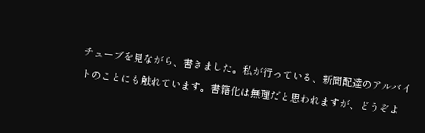チューブを見ながら、書きました。私が行っている、新聞配達のアルバイトのことにも触れています。書籍化は無理だと思われますが、どうぞよ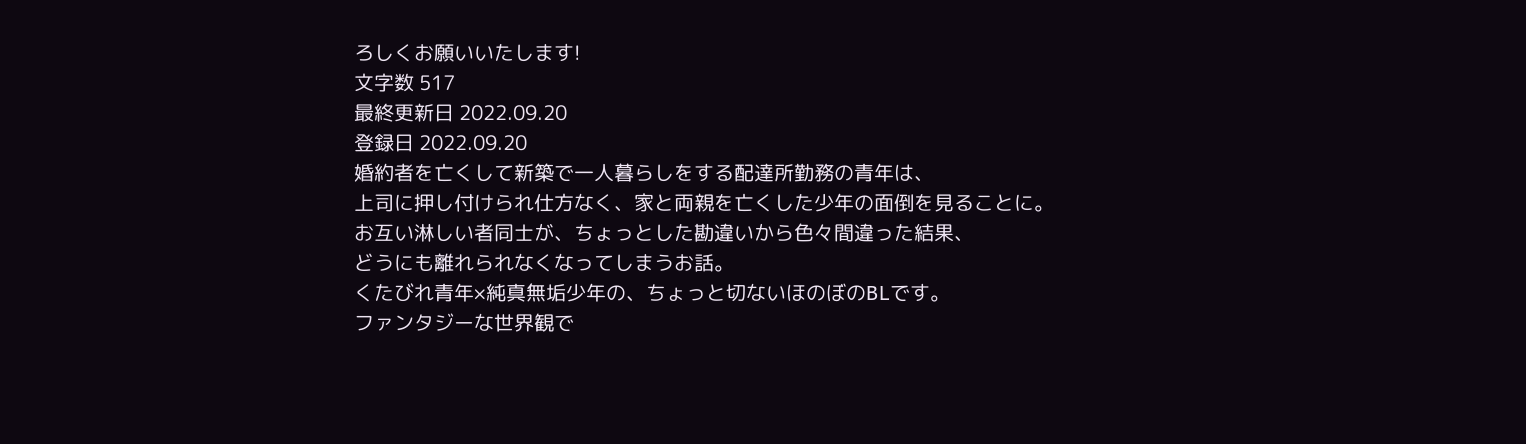ろしくお願いいたします!
文字数 517
最終更新日 2022.09.20
登録日 2022.09.20
婚約者を亡くして新築で一人暮らしをする配達所勤務の青年は、
上司に押し付けられ仕方なく、家と両親を亡くした少年の面倒を見ることに。
お互い淋しい者同士が、ちょっとした勘違いから色々間違った結果、
どうにも離れられなくなってしまうお話。
くたびれ青年×純真無垢少年の、ちょっと切ないほのぼのBLです。
ファンタジーな世界観で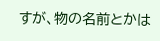すが、物の名前とかは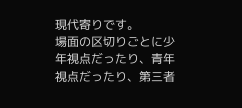現代寄りです。
場面の区切りごとに少年視点だったり、青年視点だったり、第三者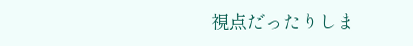視点だったりしま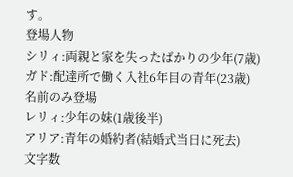す。
登場人物
シリィ:両親と家を失ったばかりの少年(7歳)
ガド:配達所で働く入社6年目の青年(23歳)
名前のみ登場
レリィ:少年の妹(1歳後半)
アリア:青年の婚約者(結婚式当日に死去)
文字数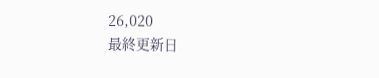26,020
最終更新日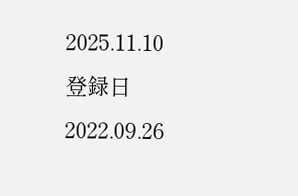2025.11.10
登録日 2022.09.26